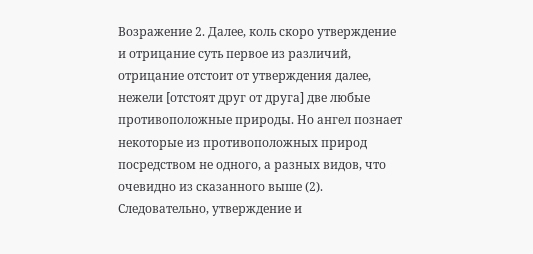Возражение 2. Далее, коль скоро утверждение и отрицание суть первое из различий, отрицание отстоит от утверждения далее, нежели [отстоят друг от друга] две любые противоположные природы. Но ангел познает некоторые из противоположных природ посредством не одного, а разных видов, что очевидно из сказанного выше (2). Следовательно, утверждение и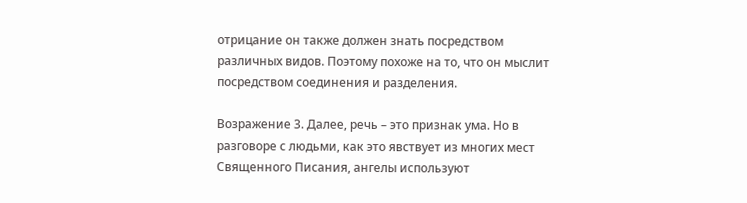отрицание он также должен знать посредством различных видов. Поэтому похоже на то, что он мыслит посредством соединения и разделения.

Возражение 3. Далее, речь – это признак ума. Но в разговоре с людьми, как это явствует из многих мест Священного Писания, ангелы используют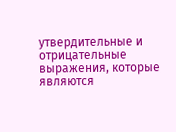утвердительные и отрицательные выражения, которые являются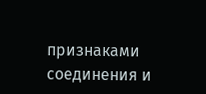признаками соединения и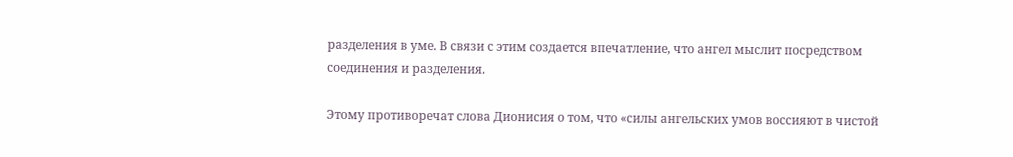разделения в уме. В связи с этим создается впечатление, что ангел мыслит посредством соединения и разделения.

Этому противоречат слова Дионисия о том, что «силы ангельских умов воссияют в чистой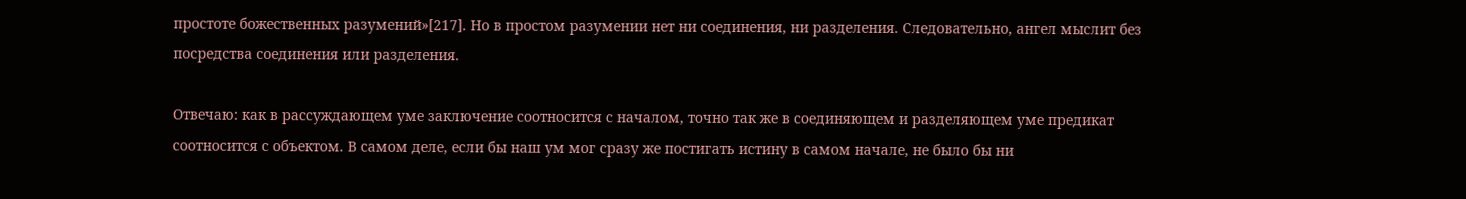простоте божественных разумений»[217]. Но в простом разумении нет ни соединения, ни разделения. Следовательно, ангел мыслит без посредства соединения или разделения.

Отвечаю: как в рассуждающем уме заключение соотносится с началом, точно так же в соединяющем и разделяющем уме предикат соотносится с объектом. В самом деле, если бы наш ум мог сразу же постигать истину в самом начале, не было бы ни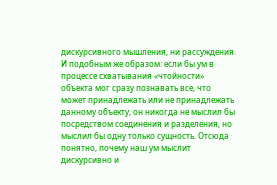дискурсивного мышления, ни рассуждения. И подобным же образом: если бы ум в процессе схватывания «чтойности» объекта мог сразу познавать все, что может принадлежать или не принадлежать данному объекту, он никогда не мыслил бы посредством соединения и разделения, но мыслил бы одну только сущность. Отсюда понятно, почему наш ум мыслит дискурсивно и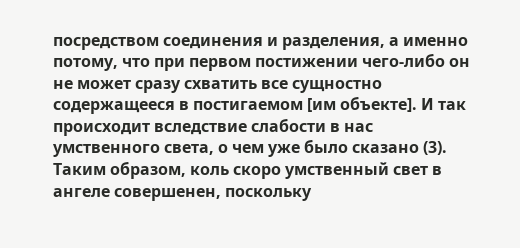посредством соединения и разделения, а именно потому, что при первом постижении чего-либо он не может сразу схватить все сущностно содержащееся в постигаемом [им объекте]. И так происходит вследствие слабости в нас умственного света, о чем уже было сказано (3). Таким образом, коль скоро умственный свет в ангеле совершенен, поскольку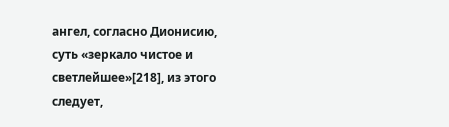ангел, согласно Дионисию, суть «зеркало чистое и светлейшее»[218], из этого следует,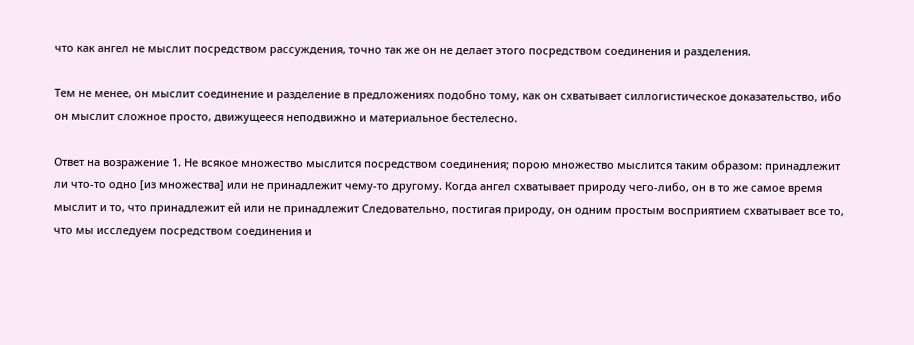что как ангел не мыслит посредством рассуждения, точно так же он не делает этого посредством соединения и разделения.

Тем не менее, он мыслит соединение и разделение в предложениях подобно тому, как он схватывает силлогистическое доказательство, ибо он мыслит сложное просто, движущееся неподвижно и материальное бестелесно.

Ответ на возражение 1. Не всякое множество мыслится посредством соединения; порою множество мыслится таким образом: принадлежит ли что-то одно [из множества] или не принадлежит чему-то другому. Когда ангел схватывает природу чего-либо, он в то же самое время мыслит и то, что принадлежит ей или не принадлежит Следовательно, постигая природу, он одним простым восприятием схватывает все то, что мы исследуем посредством соединения и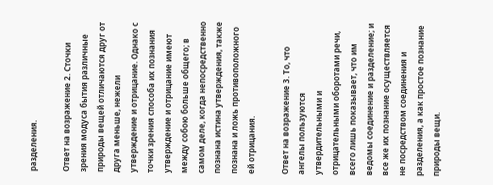разделения.

Ответ на возражение 2. Сточки зрения модуса бытия различные природы вещей отличаются друг от друга меньше, нежели утверждение и отрицание. Однако с точки зрения способа их познания утверждение и отрицание имеют между собою больше общего; в самом деле, когда непосредственно познана истина утверждения, также познана и ложь противоположного ей отрицания.

Ответ на возражение 3. То, что ангелы пользуются утвердительными и отрицательными оборотами речи, всего лишь показывает, что им ведомы соединение и разделение; и все же их познание осуществляется не посредством соединения и разделения, а как простое познание природы вещи.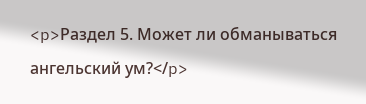<p>Раздел 5. Может ли обманываться ангельский ум?</p>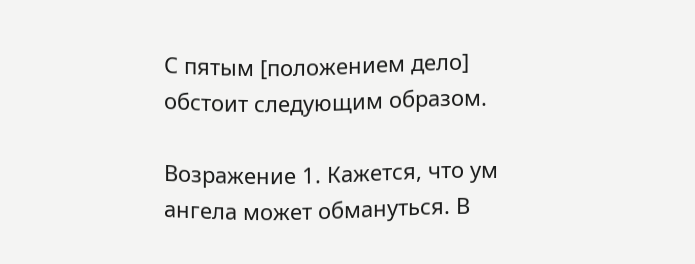С пятым [положением дело] обстоит следующим образом.

Возражение 1. Кажется, что ум ангела может обмануться. В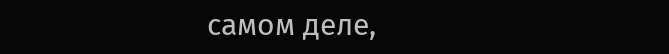самом деле,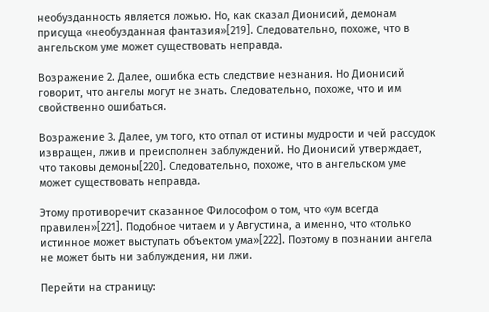необузданность является ложью. Но, как сказал Дионисий, демонам присуща «необузданная фантазия»[219]. Следовательно, похоже, что в ангельском уме может существовать неправда.

Возражение 2. Далее, ошибка есть следствие незнания. Но Дионисий говорит, что ангелы могут не знать. Следовательно, похоже, что и им свойственно ошибаться.

Возражение 3. Далее, ум того, кто отпал от истины мудрости и чей рассудок извращен, лжив и преисполнен заблуждений. Но Дионисий утверждает, что таковы демоны[220]. Следовательно, похоже, что в ангельском уме может существовать неправда.

Этому противоречит сказанное Философом о том, что «ум всегда правилен»[221]. Подобное читаем и у Августина, а именно, что «только истинное может выступать объектом ума»[222]. Поэтому в познании ангела не может быть ни заблуждения, ни лжи.

Перейти на страницу: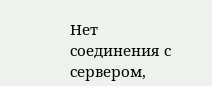Нет соединения с сервером,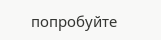попробуйте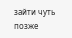зайти чуть позже